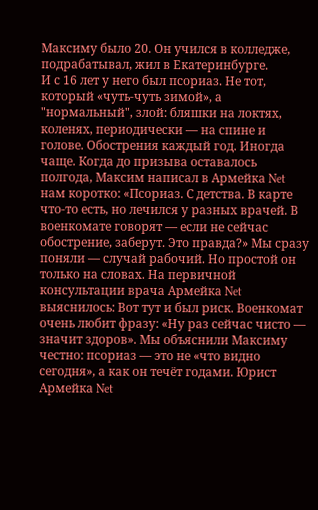Максиму было 20. Он учился в колледже, подрабатывал, жил в Екатеринбурге.
И с 16 лет у него был псориаз. Не тот, который «чуть-чуть зимой», а "нормальный", злой: бляшки на локтях, коленях, периодически — на спине и голове. Обострения каждый год. Иногда чаще. Когда до призыва оставалось полгода, Максим написал в Армейка Net нам коротко: «Псориаз. С детства. В карте что-то есть, но лечился у разных врачей. В военкомате говорят — если не сейчас обострение, заберут. Это правда?» Мы сразу поняли — случай рабочий. Но простой он только на словах. На первичной консультации врача Армейка Net выяснилось: Вот тут и был риск. Военкомат очень любит фразу: «Ну раз сейчас чисто — значит здоров». Мы объяснили Максиму честно: псориаз — это не «что видно сегодня», а как он течёт годами. Юрист Армейка Net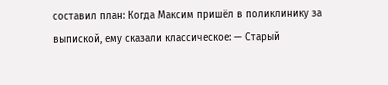составил план: Когда Максим пришёл в поликлинику за выпиской, ему сказали классическое: — Старый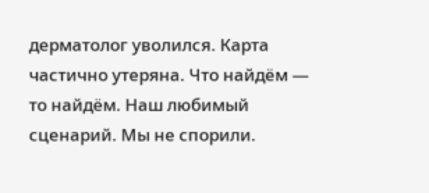дерматолог уволился. Карта частично утеряна. Что найдём — то найдём. Наш любимый сценарий. Мы не спорили.